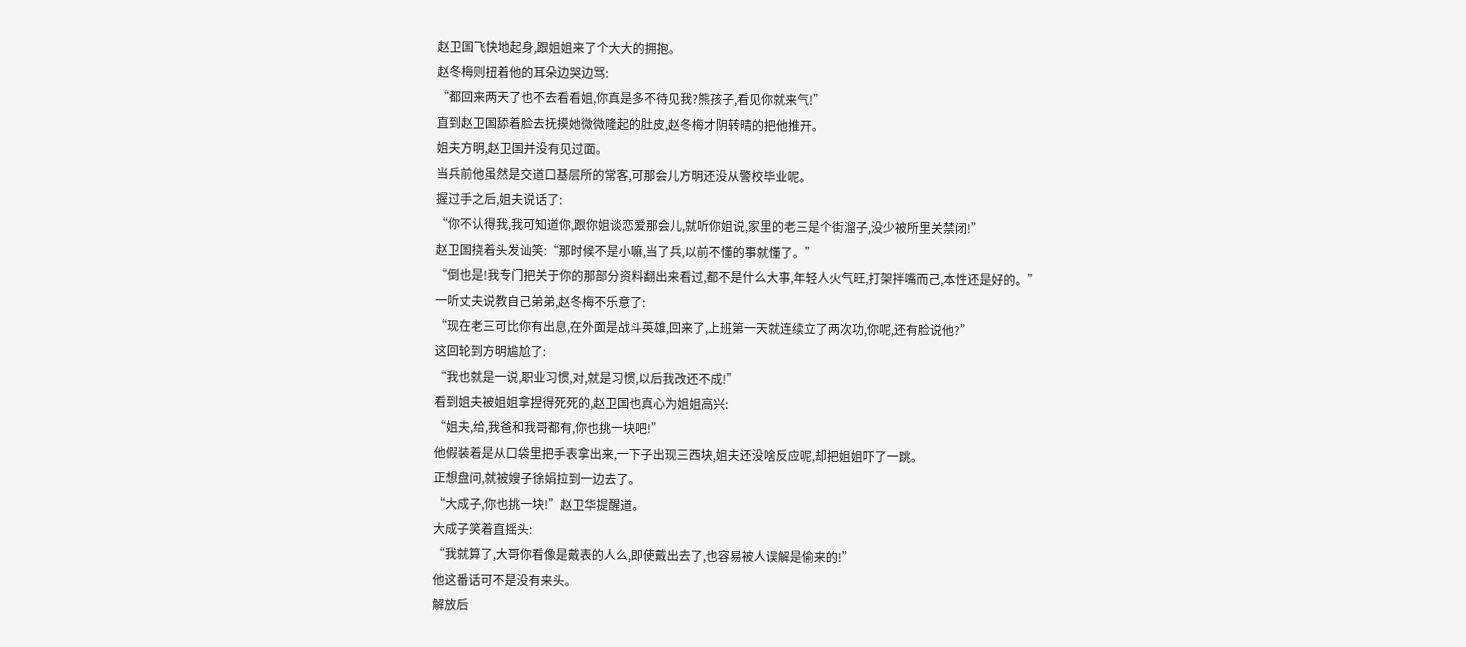赵卫国飞快地起身,跟姐姐来了个大大的拥抱。
赵冬梅则扭着他的耳朵边哭边骂:
“都回来两天了也不去看看姐,你真是多不待见我?熊孩子,看见你就来气!”
直到赵卫国舔着脸去抚摸她微微隆起的肚皮,赵冬梅才阴转晴的把他推开。
姐夫方明,赵卫国并没有见过面。
当兵前他虽然是交道口基层所的常客,可那会儿方明还没从警校毕业呢。
握过手之后,姐夫说话了:
“你不认得我,我可知道你,跟你姐谈恋爱那会儿,就听你姐说,家里的老三是个街溜子,没少被所里关禁闭!”
赵卫国挠着头发讪笑:“那时候不是小嘛,当了兵,以前不懂的事就懂了。”
“倒也是!我专门把关于你的那部分资料翻出来看过,都不是什么大事,年轻人火气旺,打架拌嘴而己,本性还是好的。”
一听丈夫说教自己弟弟,赵冬梅不乐意了:
“现在老三可比你有出息,在外面是战斗英雄,回来了,上班第一天就连续立了两次功,你呢,还有脸说他?”
这回轮到方明尴尬了:
“我也就是一说,职业习惯,对,就是习惯,以后我改还不成!”
看到姐夫被姐姐拿捏得死死的,赵卫国也真心为姐姐高兴:
“姐夫,给,我爸和我哥都有,你也挑一块吧!”
他假装着是从口袋里把手表拿出来,一下子出现三西块,姐夫还没啥反应呢,却把姐姐吓了一跳。
正想盘问,就被嫂子徐娟拉到一边去了。
“大成子,你也挑一块!”赵卫华提醒道。
大成子笑着直摇头:
“我就算了,大哥你看像是戴表的人么,即使戴出去了,也容易被人误解是偷来的!”
他这番话可不是没有来头。
解放后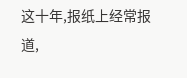这十年,报纸上经常报道,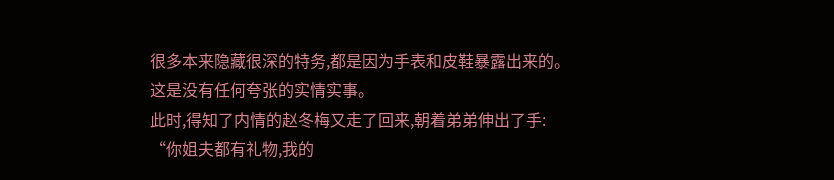很多本来隐藏很深的特务,都是因为手表和皮鞋暴露出来的。
这是没有任何夸张的实情实事。
此时,得知了内情的赵冬梅又走了回来,朝着弟弟伸出了手:
“你姐夫都有礼物,我的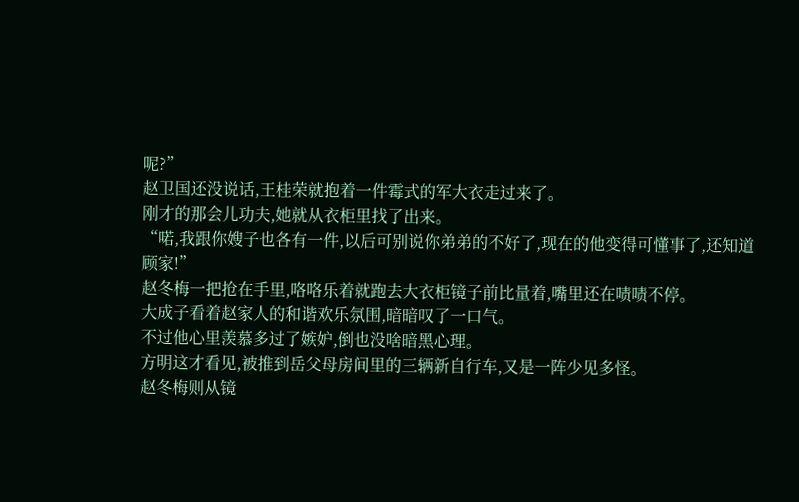呢?”
赵卫国还没说话,王桂荣就抱着一件霉式的军大衣走过来了。
刚才的那会儿功夫,她就从衣柜里找了出来。
“喏,我跟你嫂子也各有一件,以后可别说你弟弟的不好了,现在的他变得可懂事了,还知道顾家!”
赵冬梅一把抢在手里,咯咯乐着就跑去大衣柜镜子前比量着,嘴里还在啧啧不停。
大成子看着赵家人的和谐欢乐氛围,暗暗叹了一口气。
不过他心里羡慕多过了嫉妒,倒也没啥暗黑心理。
方明这才看见,被推到岳父母房间里的三辆新自行车,又是一阵少见多怪。
赵冬梅则从镜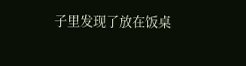子里发现了放在饭桌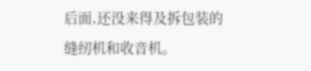后面,还没来得及拆包装的缝纫机和收音机。